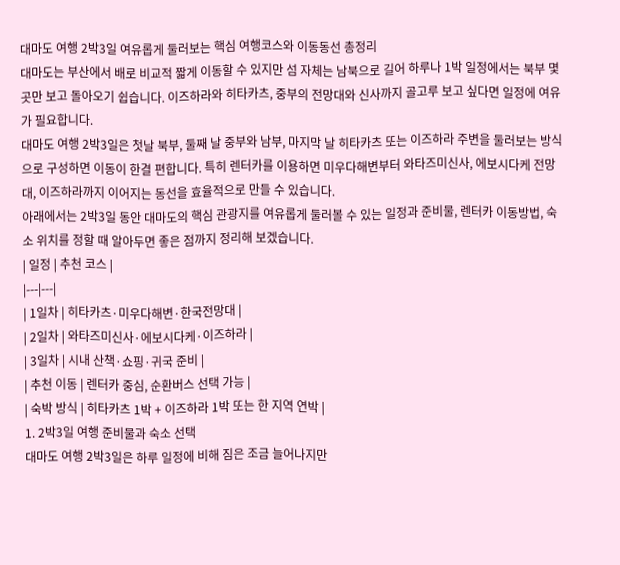대마도 여행 2박3일 여유롭게 둘러보는 핵심 여행코스와 이동동선 총정리
대마도는 부산에서 배로 비교적 짧게 이동할 수 있지만 섬 자체는 남북으로 길어 하루나 1박 일정에서는 북부 몇 곳만 보고 돌아오기 쉽습니다. 이즈하라와 히타카츠, 중부의 전망대와 신사까지 골고루 보고 싶다면 일정에 여유가 필요합니다.
대마도 여행 2박3일은 첫날 북부, 둘째 날 중부와 남부, 마지막 날 히타카츠 또는 이즈하라 주변을 둘러보는 방식으로 구성하면 이동이 한결 편합니다. 특히 렌터카를 이용하면 미우다해변부터 와타즈미신사, 에보시다케 전망대, 이즈하라까지 이어지는 동선을 효율적으로 만들 수 있습니다.
아래에서는 2박3일 동안 대마도의 핵심 관광지를 여유롭게 둘러볼 수 있는 일정과 준비물, 렌터카 이동방법, 숙소 위치를 정할 때 알아두면 좋은 점까지 정리해 보겠습니다.
| 일정 | 추천 코스 |
|---|---|
| 1일차 | 히타카츠·미우다해변·한국전망대 |
| 2일차 | 와타즈미신사·에보시다케·이즈하라 |
| 3일차 | 시내 산책·쇼핑·귀국 준비 |
| 추천 이동 | 렌터카 중심, 순환버스 선택 가능 |
| 숙박 방식 | 히타카츠 1박 + 이즈하라 1박 또는 한 지역 연박 |
1. 2박3일 여행 준비물과 숙소 선택
대마도 여행 2박3일은 하루 일정에 비해 짐은 조금 늘어나지만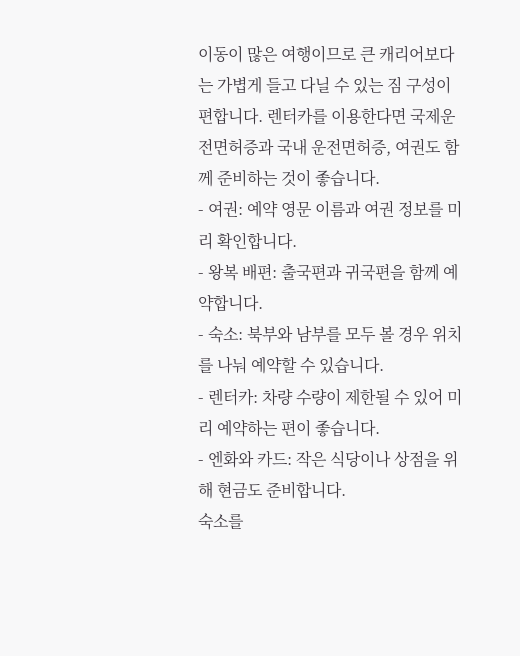이동이 많은 여행이므로 큰 캐리어보다는 가볍게 들고 다닐 수 있는 짐 구성이 편합니다. 렌터카를 이용한다면 국제운전면허증과 국내 운전면허증, 여권도 함께 준비하는 것이 좋습니다.
- 여권: 예약 영문 이름과 여권 정보를 미리 확인합니다.
- 왕복 배편: 출국편과 귀국편을 함께 예약합니다.
- 숙소: 북부와 남부를 모두 볼 경우 위치를 나눠 예약할 수 있습니다.
- 렌터카: 차량 수량이 제한될 수 있어 미리 예약하는 편이 좋습니다.
- 엔화와 카드: 작은 식당이나 상점을 위해 현금도 준비합니다.
숙소를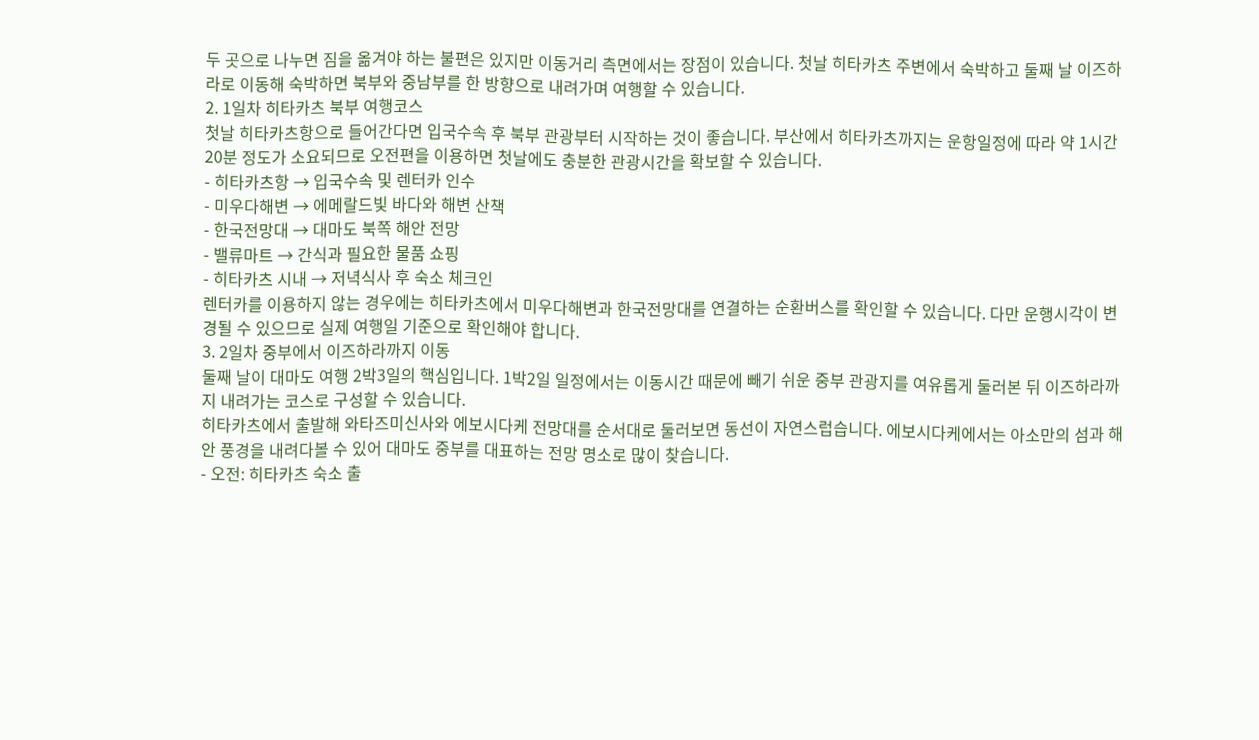두 곳으로 나누면 짐을 옮겨야 하는 불편은 있지만 이동거리 측면에서는 장점이 있습니다. 첫날 히타카츠 주변에서 숙박하고 둘째 날 이즈하라로 이동해 숙박하면 북부와 중남부를 한 방향으로 내려가며 여행할 수 있습니다.
2. 1일차 히타카츠 북부 여행코스
첫날 히타카츠항으로 들어간다면 입국수속 후 북부 관광부터 시작하는 것이 좋습니다. 부산에서 히타카츠까지는 운항일정에 따라 약 1시간 20분 정도가 소요되므로 오전편을 이용하면 첫날에도 충분한 관광시간을 확보할 수 있습니다.
- 히타카츠항 → 입국수속 및 렌터카 인수
- 미우다해변 → 에메랄드빛 바다와 해변 산책
- 한국전망대 → 대마도 북쪽 해안 전망
- 밸류마트 → 간식과 필요한 물품 쇼핑
- 히타카츠 시내 → 저녁식사 후 숙소 체크인
렌터카를 이용하지 않는 경우에는 히타카츠에서 미우다해변과 한국전망대를 연결하는 순환버스를 확인할 수 있습니다. 다만 운행시각이 변경될 수 있으므로 실제 여행일 기준으로 확인해야 합니다.
3. 2일차 중부에서 이즈하라까지 이동
둘째 날이 대마도 여행 2박3일의 핵심입니다. 1박2일 일정에서는 이동시간 때문에 빼기 쉬운 중부 관광지를 여유롭게 둘러본 뒤 이즈하라까지 내려가는 코스로 구성할 수 있습니다.
히타카츠에서 출발해 와타즈미신사와 에보시다케 전망대를 순서대로 둘러보면 동선이 자연스럽습니다. 에보시다케에서는 아소만의 섬과 해안 풍경을 내려다볼 수 있어 대마도 중부를 대표하는 전망 명소로 많이 찾습니다.
- 오전: 히타카츠 숙소 출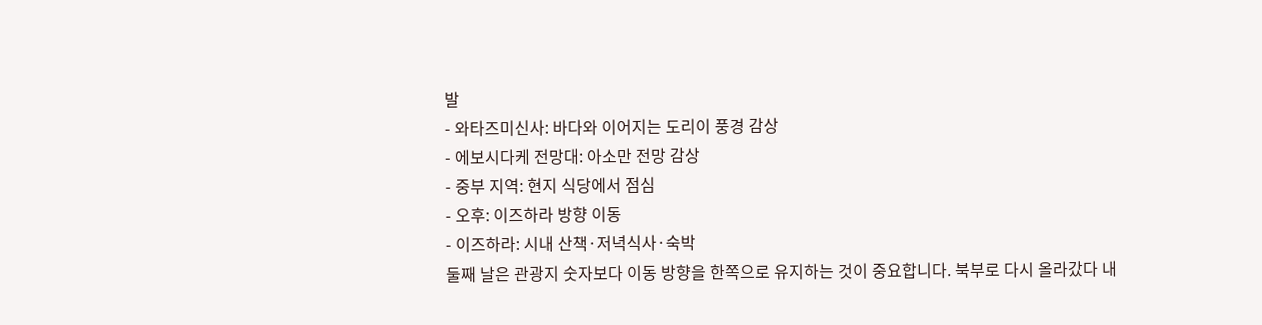발
- 와타즈미신사: 바다와 이어지는 도리이 풍경 감상
- 에보시다케 전망대: 아소만 전망 감상
- 중부 지역: 현지 식당에서 점심
- 오후: 이즈하라 방향 이동
- 이즈하라: 시내 산책·저녁식사·숙박
둘째 날은 관광지 숫자보다 이동 방향을 한쪽으로 유지하는 것이 중요합니다. 북부로 다시 올라갔다 내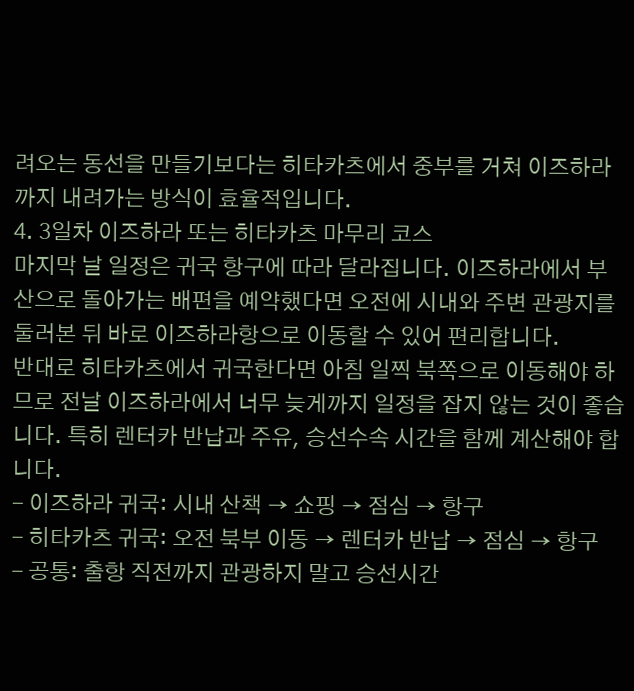려오는 동선을 만들기보다는 히타카츠에서 중부를 거쳐 이즈하라까지 내려가는 방식이 효율적입니다.
4. 3일차 이즈하라 또는 히타카츠 마무리 코스
마지막 날 일정은 귀국 항구에 따라 달라집니다. 이즈하라에서 부산으로 돌아가는 배편을 예약했다면 오전에 시내와 주변 관광지를 둘러본 뒤 바로 이즈하라항으로 이동할 수 있어 편리합니다.
반대로 히타카츠에서 귀국한다면 아침 일찍 북쪽으로 이동해야 하므로 전날 이즈하라에서 너무 늦게까지 일정을 잡지 않는 것이 좋습니다. 특히 렌터카 반납과 주유, 승선수속 시간을 함께 계산해야 합니다.
- 이즈하라 귀국: 시내 산책 → 쇼핑 → 점심 → 항구
- 히타카츠 귀국: 오전 북부 이동 → 렌터카 반납 → 점심 → 항구
- 공통: 출항 직전까지 관광하지 말고 승선시간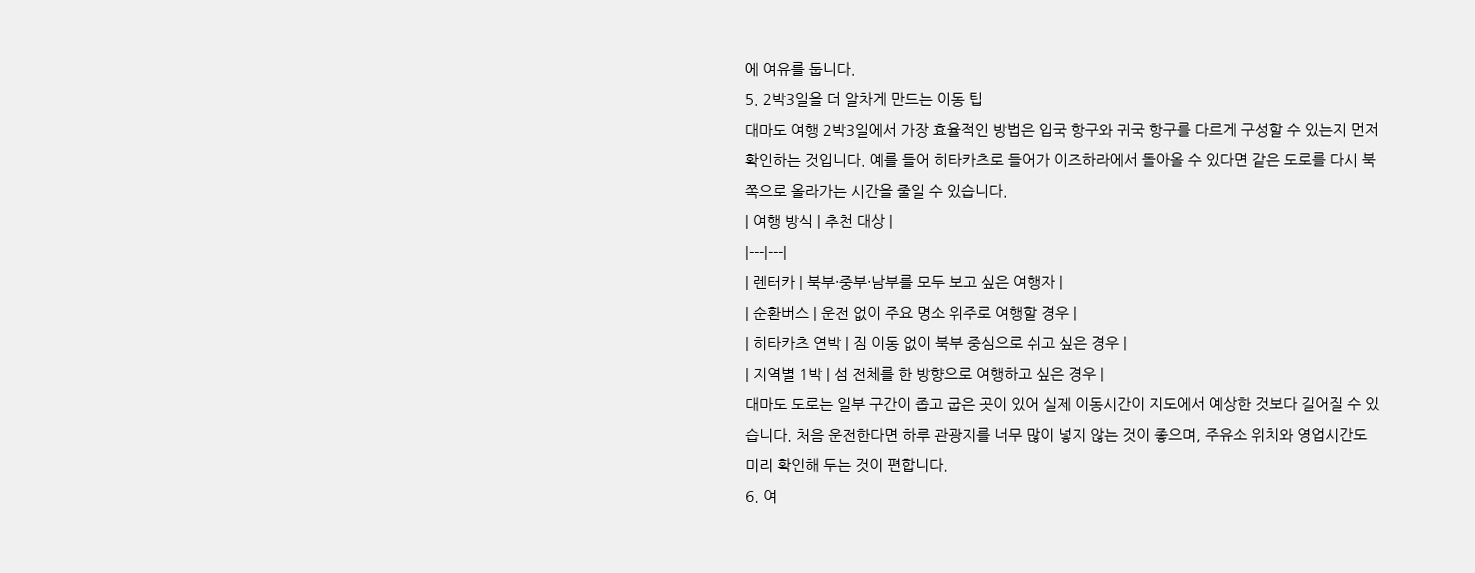에 여유를 둡니다.
5. 2박3일을 더 알차게 만드는 이동 팁
대마도 여행 2박3일에서 가장 효율적인 방법은 입국 항구와 귀국 항구를 다르게 구성할 수 있는지 먼저 확인하는 것입니다. 예를 들어 히타카츠로 들어가 이즈하라에서 돌아올 수 있다면 같은 도로를 다시 북쪽으로 올라가는 시간을 줄일 수 있습니다.
| 여행 방식 | 추천 대상 |
|---|---|
| 렌터카 | 북부·중부·남부를 모두 보고 싶은 여행자 |
| 순환버스 | 운전 없이 주요 명소 위주로 여행할 경우 |
| 히타카츠 연박 | 짐 이동 없이 북부 중심으로 쉬고 싶은 경우 |
| 지역별 1박 | 섬 전체를 한 방향으로 여행하고 싶은 경우 |
대마도 도로는 일부 구간이 좁고 굽은 곳이 있어 실제 이동시간이 지도에서 예상한 것보다 길어질 수 있습니다. 처음 운전한다면 하루 관광지를 너무 많이 넣지 않는 것이 좋으며, 주유소 위치와 영업시간도 미리 확인해 두는 것이 편합니다.
6. 여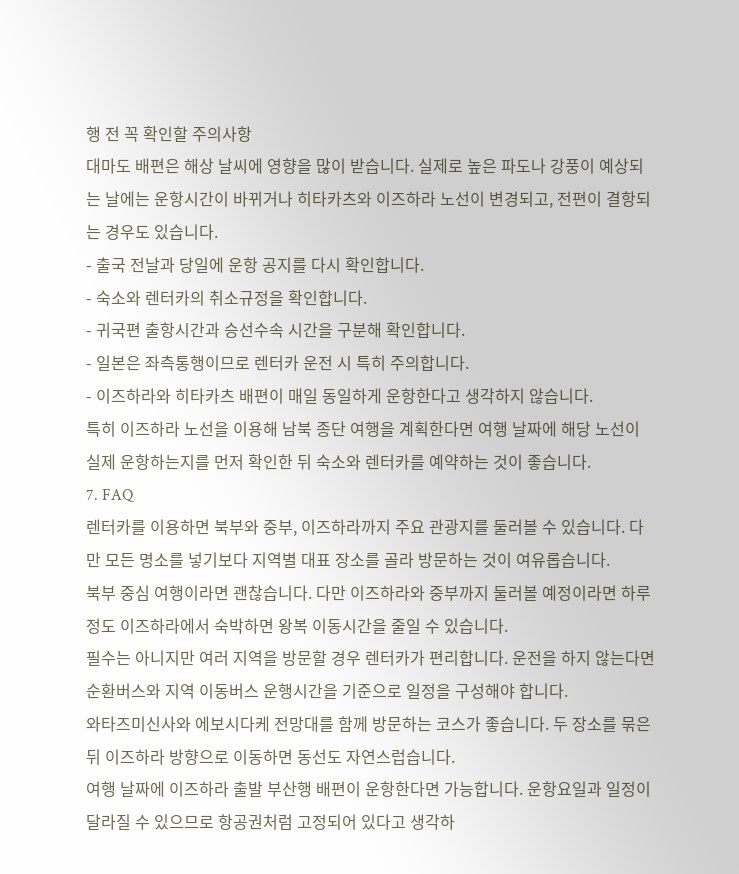행 전 꼭 확인할 주의사항
대마도 배편은 해상 날씨에 영향을 많이 받습니다. 실제로 높은 파도나 강풍이 예상되는 날에는 운항시간이 바뀌거나 히타카츠와 이즈하라 노선이 변경되고, 전편이 결항되는 경우도 있습니다.
- 출국 전날과 당일에 운항 공지를 다시 확인합니다.
- 숙소와 렌터카의 취소규정을 확인합니다.
- 귀국편 출항시간과 승선수속 시간을 구분해 확인합니다.
- 일본은 좌측통행이므로 렌터카 운전 시 특히 주의합니다.
- 이즈하라와 히타카츠 배편이 매일 동일하게 운항한다고 생각하지 않습니다.
특히 이즈하라 노선을 이용해 남북 종단 여행을 계획한다면 여행 날짜에 해당 노선이 실제 운항하는지를 먼저 확인한 뒤 숙소와 렌터카를 예약하는 것이 좋습니다.
7. FAQ
렌터카를 이용하면 북부와 중부, 이즈하라까지 주요 관광지를 둘러볼 수 있습니다. 다만 모든 명소를 넣기보다 지역별 대표 장소를 골라 방문하는 것이 여유롭습니다.
북부 중심 여행이라면 괜찮습니다. 다만 이즈하라와 중부까지 둘러볼 예정이라면 하루 정도 이즈하라에서 숙박하면 왕복 이동시간을 줄일 수 있습니다.
필수는 아니지만 여러 지역을 방문할 경우 렌터카가 편리합니다. 운전을 하지 않는다면 순환버스와 지역 이동버스 운행시간을 기준으로 일정을 구성해야 합니다.
와타즈미신사와 에보시다케 전망대를 함께 방문하는 코스가 좋습니다. 두 장소를 묶은 뒤 이즈하라 방향으로 이동하면 동선도 자연스럽습니다.
여행 날짜에 이즈하라 출발 부산행 배편이 운항한다면 가능합니다. 운항요일과 일정이 달라질 수 있으므로 항공권처럼 고정되어 있다고 생각하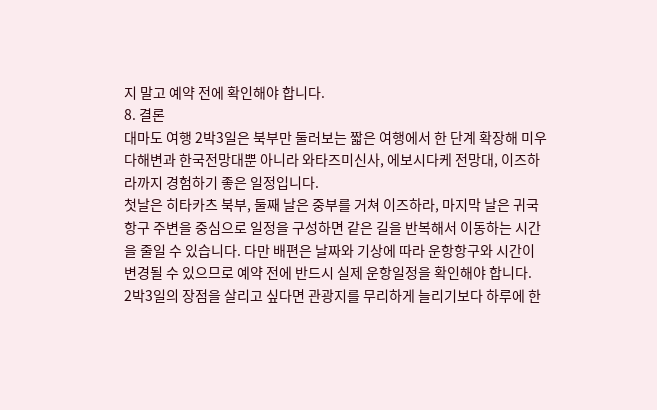지 말고 예약 전에 확인해야 합니다.
8. 결론
대마도 여행 2박3일은 북부만 둘러보는 짧은 여행에서 한 단계 확장해 미우다해변과 한국전망대뿐 아니라 와타즈미신사, 에보시다케 전망대, 이즈하라까지 경험하기 좋은 일정입니다.
첫날은 히타카츠 북부, 둘째 날은 중부를 거쳐 이즈하라, 마지막 날은 귀국 항구 주변을 중심으로 일정을 구성하면 같은 길을 반복해서 이동하는 시간을 줄일 수 있습니다. 다만 배편은 날짜와 기상에 따라 운항항구와 시간이 변경될 수 있으므로 예약 전에 반드시 실제 운항일정을 확인해야 합니다.
2박3일의 장점을 살리고 싶다면 관광지를 무리하게 늘리기보다 하루에 한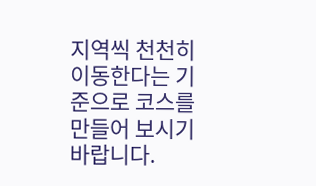지역씩 천천히 이동한다는 기준으로 코스를 만들어 보시기 바랍니다.